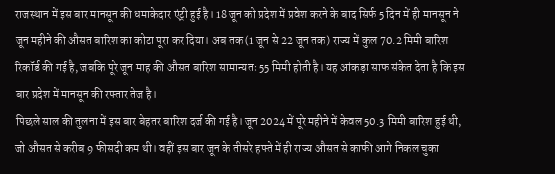राजस्थान में इस बार मानसून की धमाकेदार एंट्री हुई है। 18 जून को प्रदेश में प्रवेश करने के बाद सिर्फ 5 दिन में ही मानसून ने जून महीने की औसत बारिश का कोटा पूरा कर दिया। अब तक (1 जून से 22 जून तक) राज्य में कुल 70.2 मिमी बारिश रिकॉर्ड की गई है, जबकि पूरे जून माह की औसत बारिश सामान्यतः 55 मिमी होती है। यह आंकड़ा साफ संकेत देता है कि इस बार प्रदेश में मानसून की रफ्तार तेज है।
पिछले साल की तुलना में इस बार बेहतर बारिश दर्ज की गई है। जून 2024 में पूरे महीने में केवल 50.3 मिमी बारिश हुई थी, जो औसत से करीब 9 फीसदी कम थी। वहीं इस बार जून के तीसरे हफ्ते में ही राज्य औसत से काफी आगे निकल चुका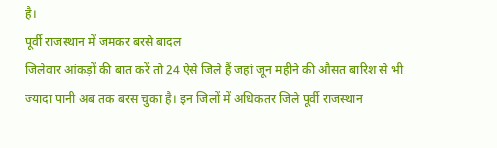है।
पूर्वी राजस्थान में जमकर बरसे बादल
जिलेवार आंकड़ों की बात करें तो 24 ऐसे जिले हैं जहां जून महीने की औसत बारिश से भी ज्यादा पानी अब तक बरस चुका है। इन जिलों में अधिकतर जिले पूर्वी राजस्थान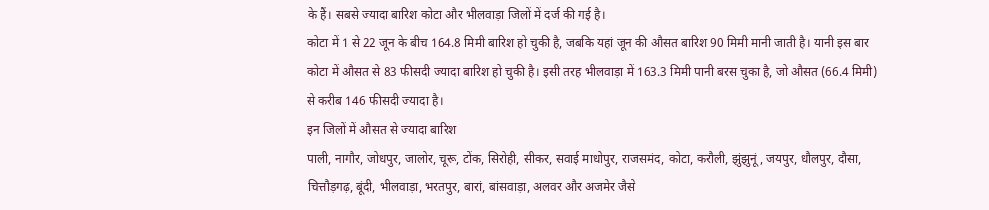के हैं। सबसे ज्यादा बारिश कोटा और भीलवाड़ा जिलों में दर्ज की गई है।
कोटा में 1 से 22 जून के बीच 164.8 मिमी बारिश हो चुकी है, जबकि यहां जून की औसत बारिश 90 मिमी मानी जाती है। यानी इस बार कोटा में औसत से 83 फीसदी ज्यादा बारिश हो चुकी है। इसी तरह भीलवाड़ा में 163.3 मिमी पानी बरस चुका है, जो औसत (66.4 मिमी) से करीब 146 फीसदी ज्यादा है।
इन जिलों में औसत से ज्यादा बारिश
पाली, नागौर, जोधपुर, जालोर, चूरू, टोंक, सिरोही, सीकर, सवाई माधोपुर, राजसमंद, कोटा, करौली, झुंझुनूं, जयपुर, धौलपुर, दौसा, चित्तौड़गढ़, बूंदी, भीलवाड़ा, भरतपुर, बारां, बांसवाड़ा, अलवर और अजमेर जैसे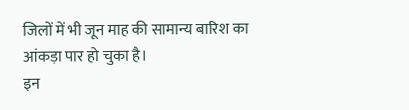जिलों में भी जून माह की सामान्य बारिश का आंकड़ा पार हो चुका है।
इन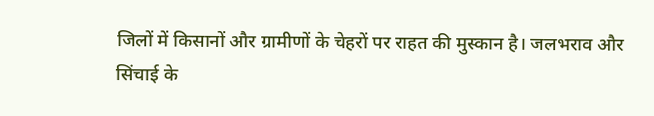जिलों में किसानों और ग्रामीणों के चेहरों पर राहत की मुस्कान है। जलभराव और सिंचाई के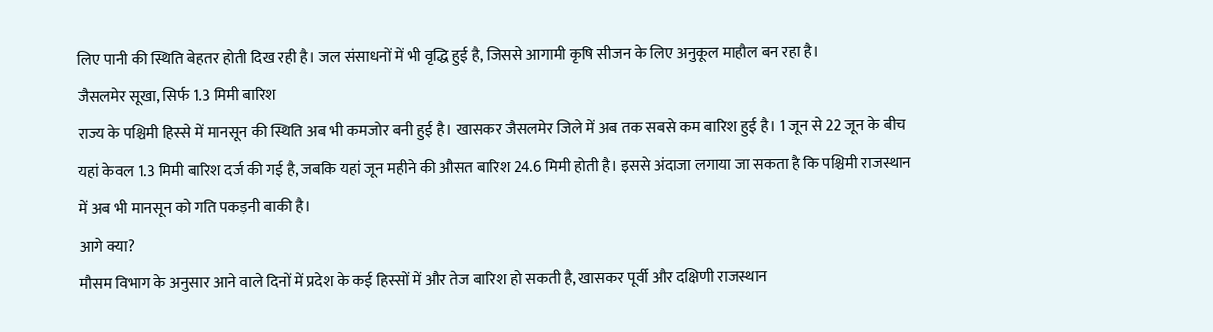लिए पानी की स्थिति बेहतर होती दिख रही है। जल संसाधनों में भी वृद्धि हुई है, जिससे आगामी कृषि सीजन के लिए अनुकूल माहौल बन रहा है।
जैसलमेर सूखा, सिर्फ 1.3 मिमी बारिश
राज्य के पश्चिमी हिस्से में मानसून की स्थिति अब भी कमजोर बनी हुई है। खासकर जैसलमेर जिले में अब तक सबसे कम बारिश हुई है। 1 जून से 22 जून के बीच यहां केवल 1.3 मिमी बारिश दर्ज की गई है, जबकि यहां जून महीने की औसत बारिश 24.6 मिमी होती है। इससे अंदाजा लगाया जा सकता है कि पश्चिमी राजस्थान में अब भी मानसून को गति पकड़नी बाकी है।
आगे क्या?
मौसम विभाग के अनुसार आने वाले दिनों में प्रदेश के कई हिस्सों में और तेज बारिश हो सकती है, खासकर पूर्वी और दक्षिणी राजस्थान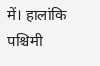में। हालांकि पश्चिमी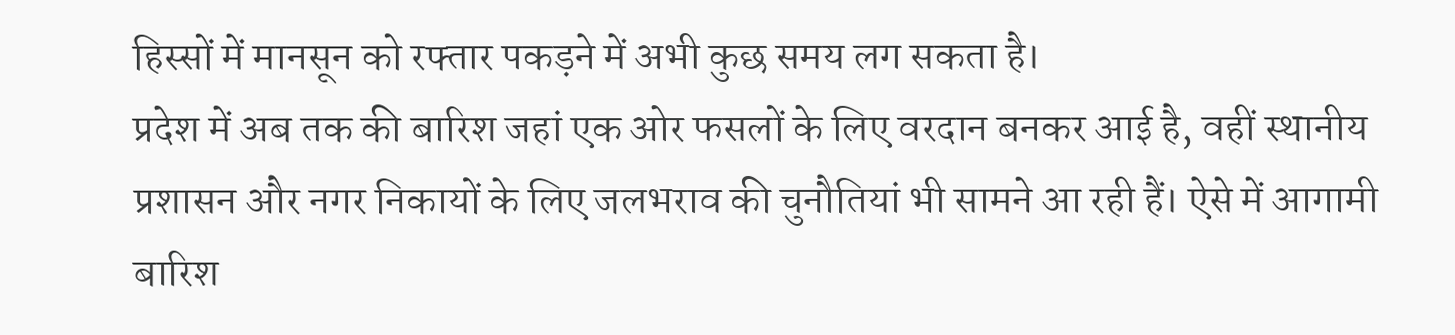हिस्सों में मानसून को रफ्तार पकड़ने में अभी कुछ समय लग सकता है।
प्रदेश में अब तक की बारिश जहां एक ओर फसलों के लिए वरदान बनकर आई है, वहीं स्थानीय प्रशासन और नगर निकायों के लिए जलभराव की चुनौतियां भी सामने आ रही हैं। ऐसे में आगामी बारिश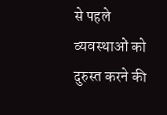से पहले व्यवस्थाओं को दुरुस्त करने की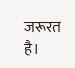जरूरत है।